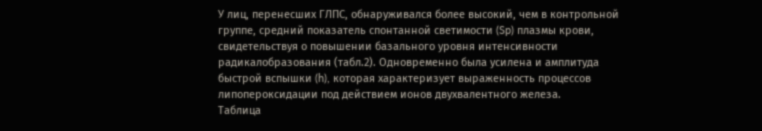У лиц, перенесших ГЛПС, обнаруживался более высокий, чем в контрольной
группе, средний показатель спонтанной светимости (Sp) плазмы крови, свидетельствуя о повышении базального уровня интенсивности радикалобразования (табл.2). Одновременно была усилена и амплитуда быстрой вспышки (h), которая характеризует выраженность процессов липопероксидации под действием ионов двухвалентного железа.
Таблица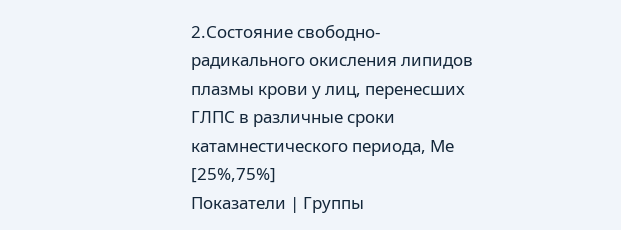2.Состояние свободно-радикального окисления липидов плазмы крови у лиц, перенесших ГЛПС в различные сроки катамнестического периода, Ме [25%,75%]
Показатели | Группы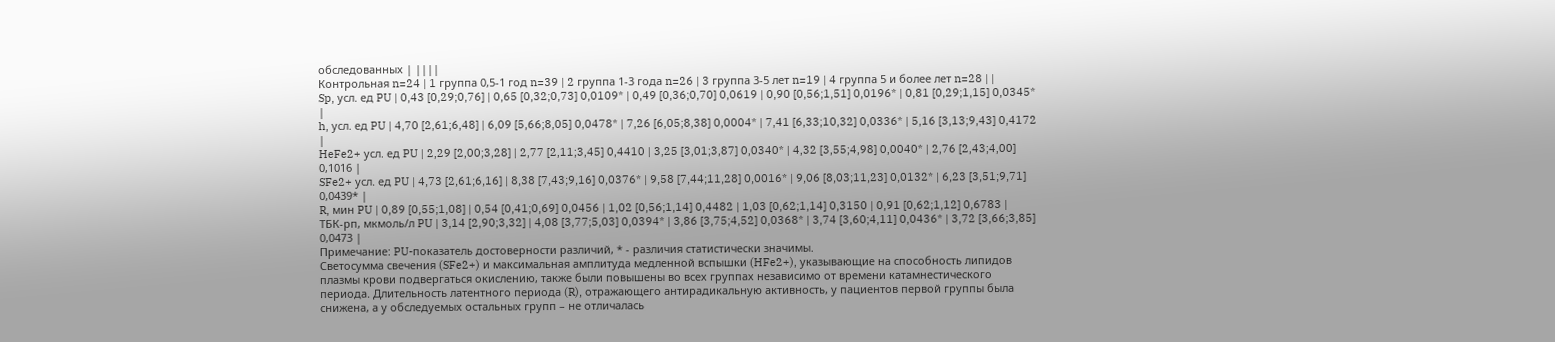обследованных | ||||
Контрольная n=24 | 1 группа 0,5-1 год n=39 | 2 группа 1-3 года n=26 | 3 группа 3-5 лет n=19 | 4 группа 5 и более лет n=28 | |
Sp, усл. ед PU | 0,43 [0,29;0,76] | 0,65 [0,32;0,73] 0,0109* | 0,49 [0,36;0,70] 0,0619 | 0,90 [0,56;1,51] 0,0196* | 0,81 [0,29;1,15] 0,0345* |
h, усл. ед PU | 4,70 [2,61;6,48] | 6,09 [5,66;8,05] 0,0478* | 7,26 [6,05;8,38] 0,0004* | 7,41 [6,33;10,32] 0,0336* | 5,16 [3,13;9,43] 0,4172 |
HeFe2+ усл. ед PU | 2,29 [2,00;3,28] | 2,77 [2,11;3,45] 0,4410 | 3,25 [3,01;3,87] 0,0340* | 4,32 [3,55;4,98] 0,0040* | 2,76 [2,43;4,00] 0,1016 |
SFe2+ усл. ед PU | 4,73 [2,61;6,16] | 8,38 [7,43;9,16] 0,0376* | 9,58 [7,44;11,28] 0,0016* | 9,06 [8,03;11,23] 0,0132* | 6,23 [3,51;9,71] 0,0439* |
R, мин PU | 0,89 [0,55;1,08] | 0,54 [0,41;0,69] 0,0456 | 1,02 [0,56;1,14] 0,4482 | 1,03 [0,62;1,14] 0,3150 | 0,91 [0,62;1,12] 0,6783 |
ТБК-рп, мкмоль/л PU | 3,14 [2,90;3,32] | 4,08 [3,77;5,03] 0,0394* | 3,86 [3,75;4,52] 0,0368* | 3,74 [3,60;4,11] 0,0436* | 3,72 [3,66;3,85] 0,0473 |
Примечание: PU-показатель достоверности различий, * - различия статистически значимы.
Светосумма свечения (SFe2+) и максимальная амплитуда медленной вспышки (HFe2+), указывающие на способность липидов плазмы крови подвергаться окислению, также были повышены во всех группах независимо от времени катамнестического периода. Длительность латентного периода (R), отражающего антирадикальную активность, у пациентов первой группы была снижена, а у обследуемых остальных групп – не отличалась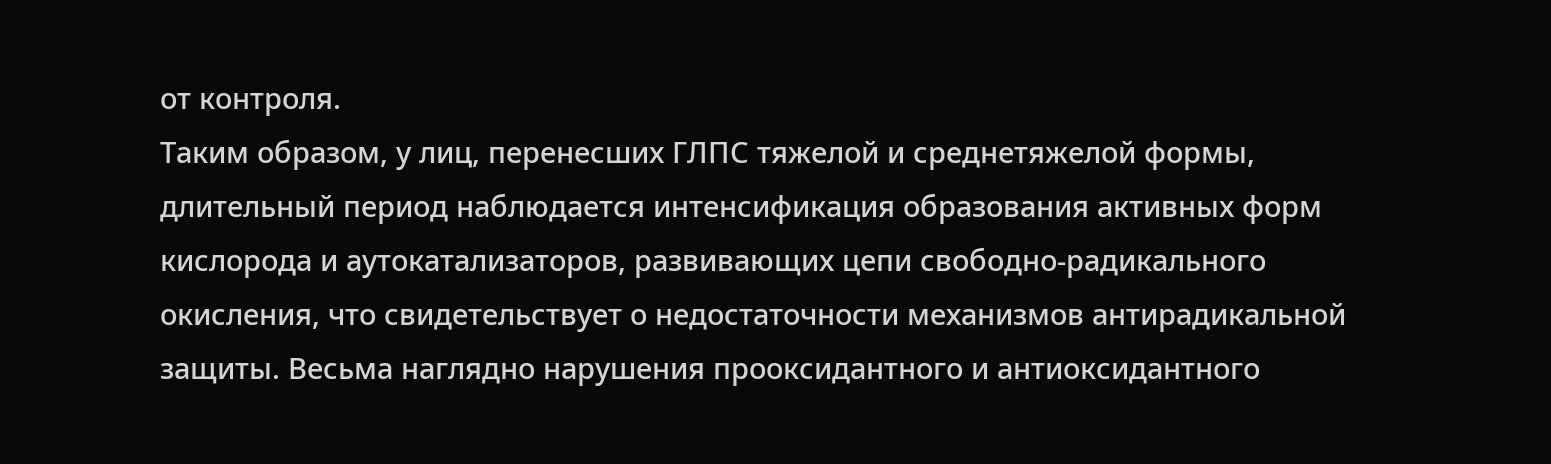от контроля.
Таким образом, у лиц, перенесших ГЛПС тяжелой и среднетяжелой формы, длительный период наблюдается интенсификация образования активных форм кислорода и аутокатализаторов, развивающих цепи свободно-радикального окисления, что свидетельствует о недостаточности механизмов антирадикальной защиты. Весьма наглядно нарушения прооксидантного и антиоксидантного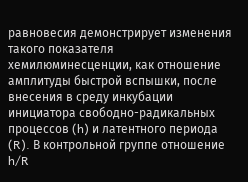равновесия демонстрирует изменения такого показателя хемилюминесценции, как отношение амплитуды быстрой вспышки, после внесения в среду инкубации инициатора свободно-радикальных процессов (h) и латентного периода (R). В контрольной группе отношение h/R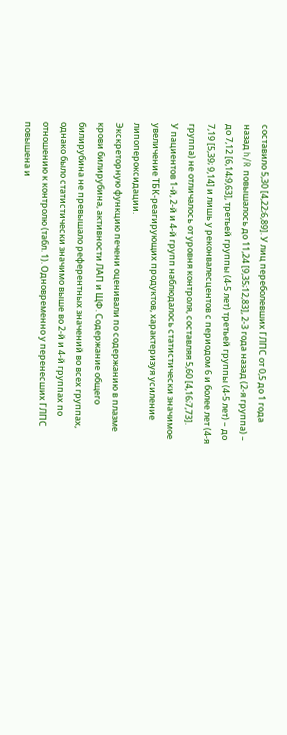составило 5,30 [4,22;6,89]. У лиц переболевших ГЛПС от 0,5 до 1 года назад h/R повышалось до 11,24 [9,35;12,83], 2-3 года назад (2-я группа) – до 7,12 [6,14;9,63], третьей группы (4-5 лет) третьей группы (4-5 лет) – до 7,19 [5,39; 9,14] и лишь у реконвалесцентов с периодом 6 и более лет (4-я группа) не отличалось от уровня контроля, составляя 5,60 [4,16;7,73].
У пациентов 1-й, 2-й и 4-й групп наблюдалось статистически значимое увеличение ТБК-реагирующих продуктов, характеризуя усиление липопероксидации.
Экскреторную функцию печени оценивали по содержанию в плазме крови билирубина, активности ЛАП и ЩФ. Содержание общего билирубина не превышало референтных значений во всех группах, однако было статистически значимо выше во 2-й и 4-й группах по отношению к контролю (табл. 1). Одновременно у перенесших ГЛПС повышена и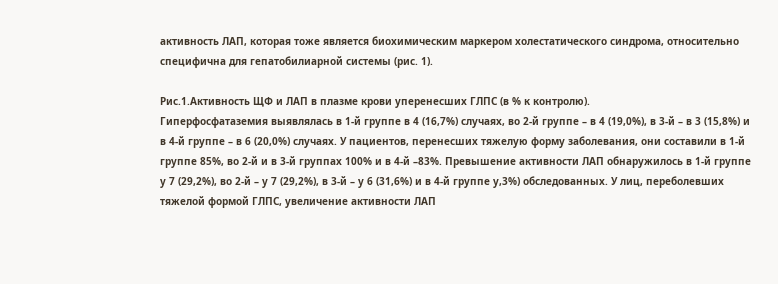активность ЛАП, которая тоже является биохимическим маркером холестатического синдрома, относительно специфична для гепатобилиарной системы (рис. 1).

Рис.1.Активность ЩФ и ЛАП в плазме крови уперенесших ГЛПС (в % к контролю).
Гиперфосфатаземия выявлялась в 1-й группе в 4 (16,7%) случаях, во 2-й группе – в 4 (19,0%), в 3-й – в 3 (15,8%) и в 4-й группе – в 6 (20,0%) случаях. У пациентов, перенесших тяжелую форму заболевания, они составили в 1-й группе 85%, во 2-й и в 3-й группах 100% и в 4-й –83%. Превышение активности ЛАП обнаружилось в 1-й группе у 7 (29,2%), во 2-й – у 7 (29,2%), в 3-й – у 6 (31,6%) и в 4-й группе у,3%) обследованных. У лиц, переболевших тяжелой формой ГЛПС, увеличение активности ЛАП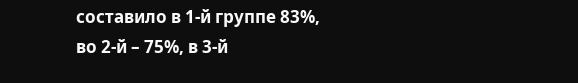составило в 1-й группе 83%, во 2-й – 75%, в 3-й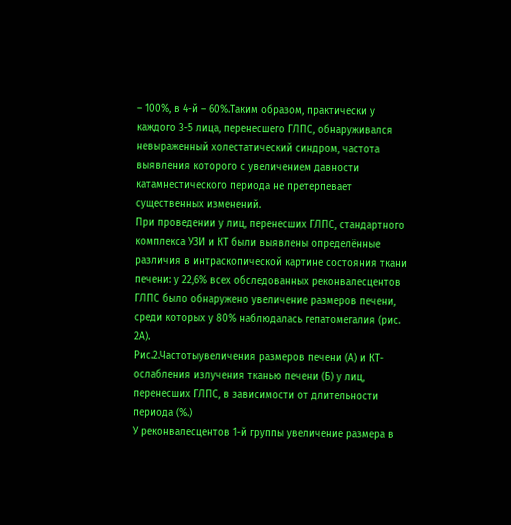– 100%, в 4-й – 60%.Таким образом, практически у каждого 3-5 лица, перенесшего ГЛПС, обнаруживался невыраженный холестатический синдром, частота выявления которого с увеличением давности катамнестического периода не претерпевает существенных изменений.
При проведении у лиц, перенесших ГЛПС, стандартного комплекса УЗИ и КТ были выявлены определённые различия в интраскопической картине состояния ткани печени: у 22,6% всех обследованных реконвалесцентов ГЛПС было обнаружено увеличение размеров печени, среди которых у 80% наблюдалась гепатомегалия (рис. 2А).
Рис.2.Частотыувеличения размеров печени (А) и КТ-ослабления излучения тканью печени (Б) у лиц, перенесших ГЛПС, в зависимости от длительности периода (%.)
У реконвалесцентов 1-й группы увеличение размера в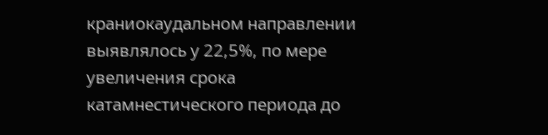краниокаудальном направлении выявлялось у 22,5%, по мере увеличения срока катамнестического периода до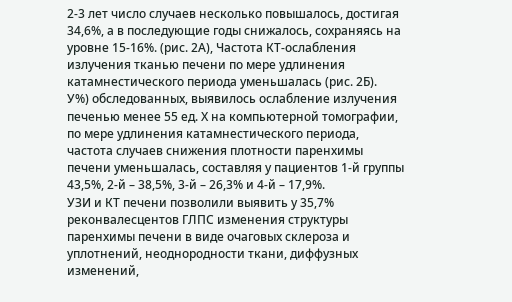2-3 лет число случаев несколько повышалось, достигая 34,6%, а в последующие годы снижалось, сохраняясь на уровне 15-16%. (рис. 2А), Частота КТ-ослабления излучения тканью печени по мере удлинения катамнестического периода уменьшалась (рис. 2Б).
У%) обследованных, выявилось ослабление излучения печенью менее 55 ед. Х на компьютерной томографии, по мере удлинения катамнестического периода, частота случаев снижения плотности паренхимы печени уменьшалась, составляя у пациентов 1-й группы 43,5%, 2-й – 38,5%, 3-й – 26,3% и 4-й – 17,9%.
УЗИ и КТ печени позволили выявить у 35,7% реконвалесцентов ГЛПС изменения структуры паренхимы печени в виде очаговых склероза и уплотнений, неоднородности ткани, диффузных изменений,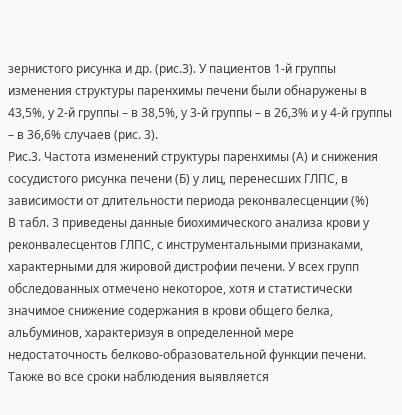зернистого рисунка и др. (рис.3). У пациентов 1-й группы изменения структуры паренхимы печени были обнаружены в 43,5%, у 2-й группы – в 38,5%, у 3-й группы – в 26,3% и у 4-й группы – в 36,6% случаев (рис. 3).
Рис.3. Частота изменений структуры паренхимы (А) и снижения сосудистого рисунка печени (Б) у лиц, перенесших ГЛПС, в зависимости от длительности периода реконвалесценции (%)
В табл. 3 приведены данные биохимического анализа крови у реконвалесцентов ГЛПС, с инструментальными признаками, характерными для жировой дистрофии печени. У всех групп обследованных отмечено некоторое, хотя и статистически значимое снижение содержания в крови общего белка, альбуминов, характеризуя в определенной мере недостаточность белково-образовательной функции печени. Также во все сроки наблюдения выявляется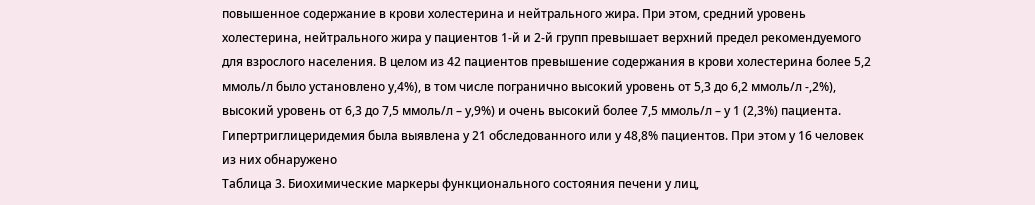повышенное содержание в крови холестерина и нейтрального жира. При этом, средний уровень холестерина, нейтрального жира у пациентов 1-й и 2-й групп превышает верхний предел рекомендуемого для взрослого населения. В целом из 42 пациентов превышение содержания в крови холестерина более 5,2 ммоль/л было установлено у,4%), в том числе погранично высокий уровень от 5,3 до 6,2 ммоль/л -,2%), высокий уровень от 6,3 до 7,5 ммоль/л – у,9%) и очень высокий более 7,5 ммоль/л – у 1 (2,3%) пациента. Гипертриглицеридемия была выявлена у 21 обследованного или у 48,8% пациентов. При этом у 16 человек из них обнаружено
Таблица 3. Биохимические маркеры функционального состояния печени у лиц,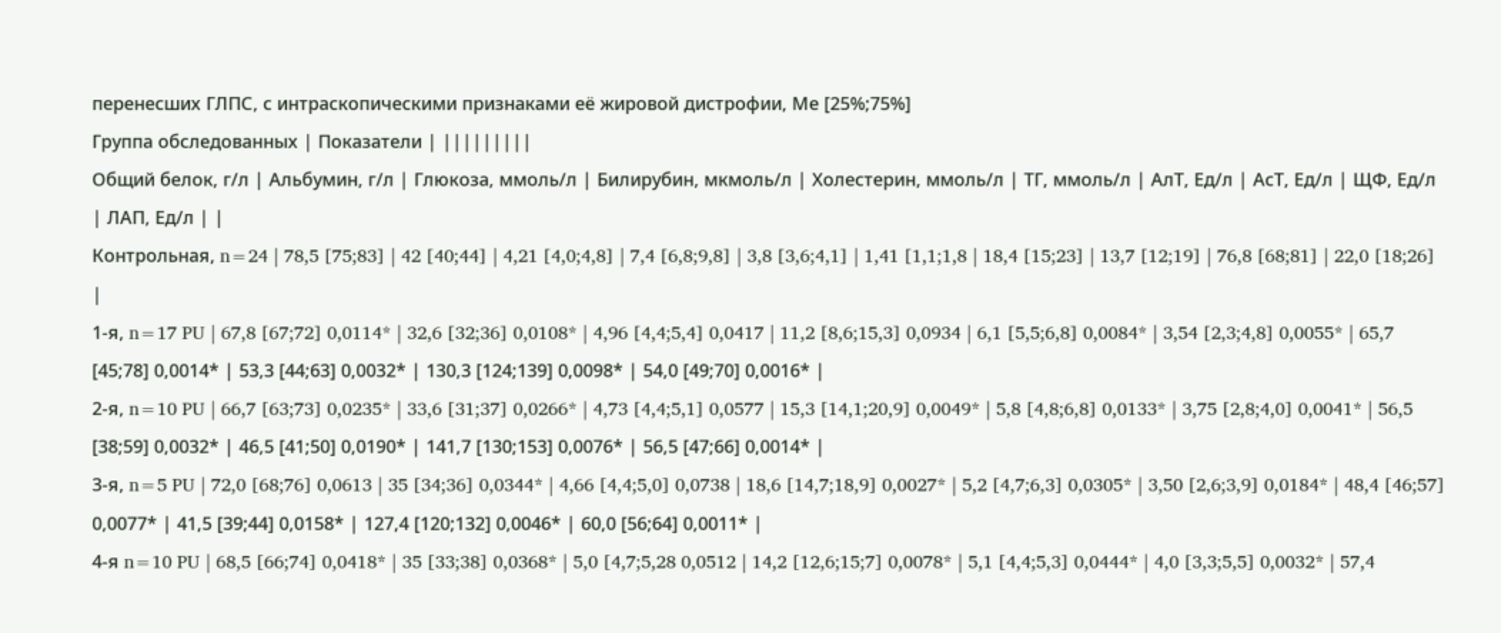перенесших ГЛПС, с интраскопическими признаками её жировой дистрофии, Ме [25%;75%]
Группа обследованных | Показатели | |||||||||
Общий белок, г/л | Альбумин, г/л | Глюкоза, ммоль/л | Билирубин, мкмоль/л | Холестерин, ммоль/л | ТГ, ммоль/л | АлТ, Ед/л | АсТ, Ед/л | ЩФ, Ед/л | ЛАП, Ед/л | |
Контрольная, n=24 | 78,5 [75;83] | 42 [40;44] | 4,21 [4,0;4,8] | 7,4 [6,8;9,8] | 3,8 [3,6;4,1] | 1,41 [1,1;1,8 | 18,4 [15;23] | 13,7 [12;19] | 76,8 [68;81] | 22,0 [18;26] |
1-я, n=17 PU | 67,8 [67;72] 0,0114* | 32,6 [32;36] 0,0108* | 4,96 [4,4;5,4] 0,0417 | 11,2 [8,6;15,3] 0,0934 | 6,1 [5,5;6,8] 0,0084* | 3,54 [2,3;4,8] 0,0055* | 65,7 [45;78] 0,0014* | 53,3 [44;63] 0,0032* | 130,3 [124;139] 0,0098* | 54,0 [49;70] 0,0016* |
2-я, n=10 PU | 66,7 [63;73] 0,0235* | 33,6 [31;37] 0,0266* | 4,73 [4,4;5,1] 0,0577 | 15,3 [14,1;20,9] 0,0049* | 5,8 [4,8;6,8] 0,0133* | 3,75 [2,8;4,0] 0,0041* | 56,5 [38;59] 0,0032* | 46,5 [41;50] 0,0190* | 141,7 [130;153] 0,0076* | 56,5 [47;66] 0,0014* |
3-я, n=5 PU | 72,0 [68;76] 0,0613 | 35 [34;36] 0,0344* | 4,66 [4,4;5,0] 0,0738 | 18,6 [14,7;18,9] 0,0027* | 5,2 [4,7;6,3] 0,0305* | 3,50 [2,6;3,9] 0,0184* | 48,4 [46;57] 0,0077* | 41,5 [39;44] 0,0158* | 127,4 [120;132] 0,0046* | 60,0 [56;64] 0,0011* |
4-я n=10 PU | 68,5 [66;74] 0,0418* | 35 [33;38] 0,0368* | 5,0 [4,7;5,28 0,0512 | 14,2 [12,6;15;7] 0,0078* | 5,1 [4,4;5,3] 0,0444* | 4,0 [3,3;5,5] 0,0032* | 57,4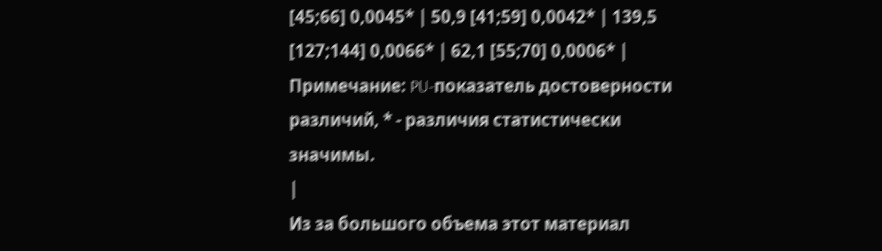[45;66] 0,0045* | 50,9 [41;59] 0,0042* | 139,5 [127;144] 0,0066* | 62,1 [55;70] 0,0006* |
Примечание: PU-показатель достоверности различий, * - различия статистически значимы.
|
Из за большого объема этот материал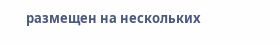размещен на нескольких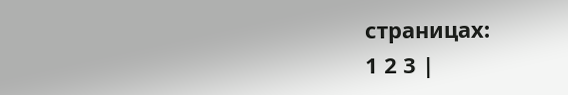страницах:
1 2 3 |